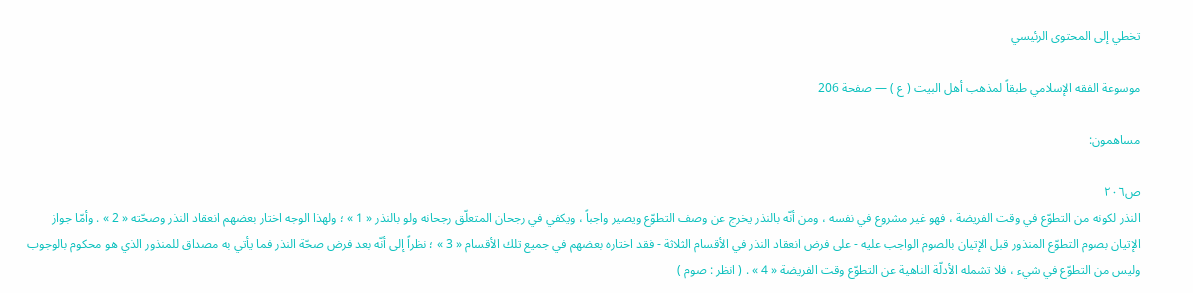تخطي إلى المحتوى الرئيسي

موسوعة الفقه الإسلامي طبقاً لمذهب أهل البيت ( ع ) — صفحة 206

مساهمون:

ص٢٠٦
النذر لكونه من التطوّع في وقت الفريضة ، فهو غير مشروع في نفسه ، ومن أنّه بالنذر يخرج عن وصف التطوّع ويصير واجباً ، ويكفي في رجحان المتعلّق رجحانه ولو بالنذر « 1 » ؛ ولهذا الوجه اختار بعضهم انعقاد النذر وصحّته « 2 » . وأمّا جواز الإتيان بصوم التطوّع المنذور قبل الإتيان بالصوم الواجب عليه - على فرض انعقاد النذر في الأقسام الثلاثة - فقد اختاره بعضهم في جميع تلك الأقسام « 3 » ؛ نظراً إلى أنّه بعد فرض صحّة النذر فما يأتي به مصداق للمنذور الذي هو محكوم بالوجوب وليس من التطوّع في شيء ، فلا تشمله الأدلّة الناهية عن التطوّع وقت الفريضة « 4 » . ( انظر : صوم )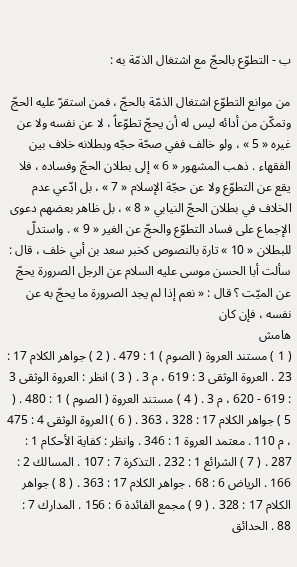ب - التطوّع بالحجّ مع اشتغال الذمّة به :

من موانع التطوّع اشتغال الذمّة بالحجّ ، فمن استقرّ عليه الحجّ وتمكّن من أدائه ليس له أن يحجّ تطوّعاً ، لا عن نفسه ولا عن غيره « 5 » ، ولو خالف ففي صحّة حجّه وبطلانه خلاف بين الفقهاء . ذهب المشهور « 6 » إلى بطلان الحجّ وفساده ، فلا يقع عن التطوّع ولا عن حجّة الإسلام « 7 » ، بل ادّعي عدم الخلاف في بطلان الحجّ النيابي « 8 » ، بل ظاهر بعضهم دعوى الإجماع على فساد التطوّع والحجّ عن الغير « 9 » . واستدلّ للبطلان « 10 » تارة بالنصوص كخبر سعد بن أبي خلف ، قال : سألت أبا الحسن موسى عليه السلام عن الرجل الصرورة يحجّ عن الميّت ؟ قال : « نعم إذا لم يجد الصرورة ما يحجّ به عن نفسه ، فإن كان
هامش
( 1 ) مستند العروة ( الصوم ) 1 : 479 . ( 2 ) جواهر الكلام 17 : 23 . العروة الوثقى 3 : 619 ، م 3 . ( 3 ) انظر : العروة الوثقى 3 : 619 - 620 ، م 3 . ( 4 ) مستند العروة ( الصوم ) 1 : 480 . ( 5 ) جواهر الكلام 17 : 328 ، 363 . ( 6 ) العروة الوثقى 4 : 475 ، م 110 . معتمد العروة 1 : 346 . وانظر : كفاية الأحكام 1 : 287 . ( 7 ) الشرائع 1 : 232 . التذكرة 7 : 107 . المسالك 2 : 166 . الرياض 6 : 68 . جواهر الكلام 17 : 363 . ( 8 ) جواهر الكلام 17 : 328 . ( 9 ) مجمع الفائدة 6 : 156 . المدارك 7 : 88 . الحدائق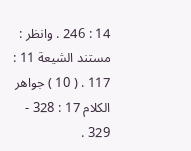14 : 246 . وانظر : مستند الشيعة 11 : 117 . ( 10 ) جواهر الكلام 17 : 328 - 329 .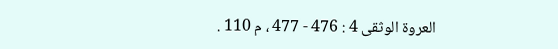العروة الوثقى 4 : 476 - 477 ، م 110 .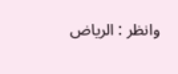وانظر : الرياض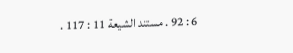6 : 92 . مستند الشيعة 11 : 117 .